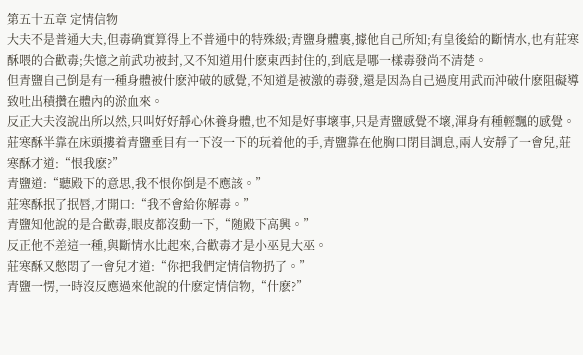第五十五章 定情信物
大夫不是普通大夫,但毒确實算得上不普通中的特殊級;青鹽身體裏,據他自己所知;有皇後給的斷情水,也有莊寒酥喂的合歡毒;失憶之前武功被封,又不知道用什麽東西封住的,到底是哪一樣毒發尚不清楚。
但青鹽自己倒是有一種身體被什麽沖破的感覺,不知道是被激的毒發,還是因為自己過度用武而沖破什麽阻礙導致吐出積攢在體內的淤血來。
反正大夫沒說出所以然,只叫好好靜心休養身體,也不知是好事壞事,只是青鹽感覺不壞,渾身有種輕飄的感覺。
莊寒酥半靠在床頭摟着青鹽垂目有一下沒一下的玩着他的手,青鹽靠在他胸口閉目調息,兩人安靜了一會兒,莊寒酥才道:“恨我麽?”
青鹽道:“聽殿下的意思,我不恨你倒是不應該。”
莊寒酥抿了抿唇,才開口:“我不會給你解毒。”
青鹽知他說的是合歡毒,眼皮都沒動一下,“随殿下高興。”
反正他不差這一種,與斷情水比起來,合歡毒才是小巫見大巫。
莊寒酥又憋悶了一會兒才道:“你把我們定情信物扔了。”
青鹽一愣,一時沒反應過來他說的什麽定情信物,“什麽?”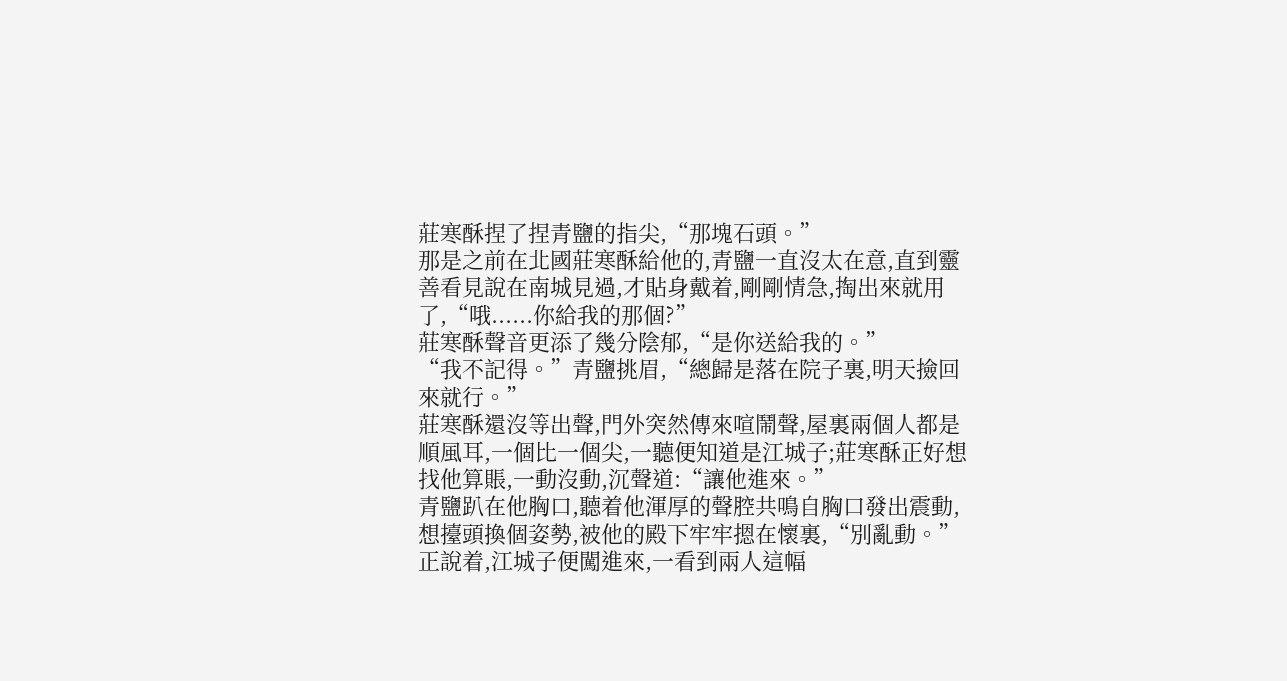莊寒酥捏了捏青鹽的指尖,“那塊石頭。”
那是之前在北國莊寒酥給他的,青鹽一直沒太在意,直到靈善看見說在南城見過,才貼身戴着,剛剛情急,掏出來就用了,“哦......你給我的那個?”
莊寒酥聲音更添了幾分陰郁,“是你送給我的。”
“我不記得。”青鹽挑眉,“總歸是落在院子裏,明天撿回來就行。”
莊寒酥還沒等出聲,門外突然傳來喧鬧聲,屋裏兩個人都是順風耳,一個比一個尖,一聽便知道是江城子;莊寒酥正好想找他算賬,一動沒動,沉聲道:“讓他進來。”
青鹽趴在他胸口,聽着他渾厚的聲腔共鳴自胸口發出震動,想擡頭換個姿勢,被他的殿下牢牢摁在懷裏,“別亂動。”
正說着,江城子便闖進來,一看到兩人這幅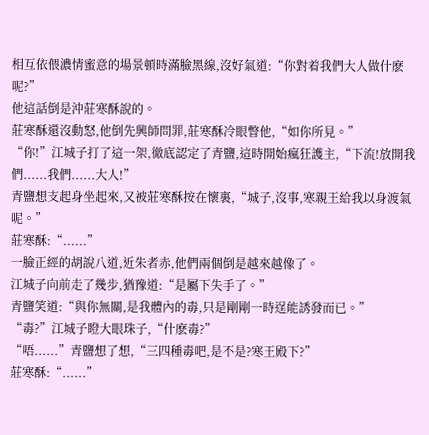相互依偎濃情蜜意的場景頓時滿臉黑線,沒好氣道:“你對着我們大人做什麽呢?”
他這話倒是沖莊寒酥說的。
莊寒酥還沒動怒,他倒先興師問罪,莊寒酥冷眼瞥他,“如你所見。”
“你!”江城子打了這一架,徹底認定了青鹽,這時開始瘋狂護主,“下流!放開我們......我們......大人!”
青鹽想支起身坐起來,又被莊寒酥按在懷裏,“城子,沒事,寒親王給我以身渡氣呢。”
莊寒酥:“......”
一臉正經的胡說八道,近朱者赤,他們兩個倒是越來越像了。
江城子向前走了幾步,猶豫道:“是屬下失手了。”
青鹽笑道:“與你無關,是我體內的毒,只是剛剛一時逞能誘發而已。”
“毒?”江城子瞪大眼珠子,“什麽毒?”
“唔......”青鹽想了想,“三四種毒吧,是不是?寒王殿下?”
莊寒酥:“......”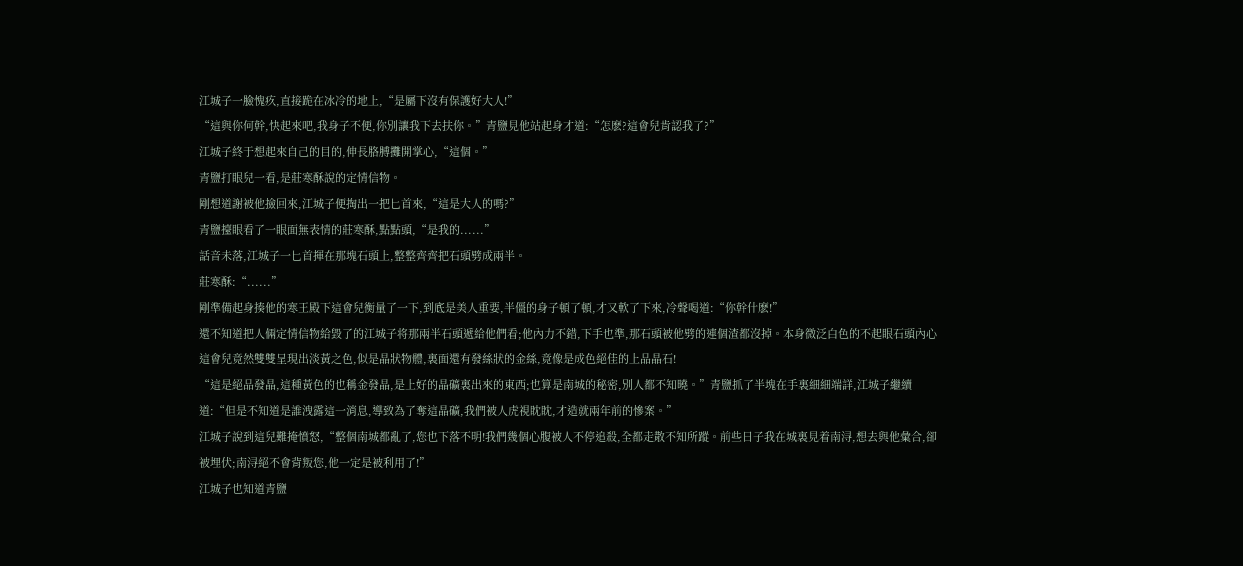江城子一臉愧疚,直接跪在冰冷的地上,“是屬下沒有保護好大人!”
“這與你何幹,快起來吧,我身子不便,你別讓我下去扶你。”青鹽見他站起身才道:“怎麽?這會兒肯認我了?”
江城子終于想起來自己的目的,伸長胳膊攤開掌心,“這個。”
青鹽打眼兒一看,是莊寒酥說的定情信物。
剛想道謝被他撿回來,江城子便掏出一把匕首來,“這是大人的嗎?”
青鹽擡眼看了一眼面無表情的莊寒酥,點點頭,“是我的......”
話音未落,江城子一匕首揮在那塊石頭上,整整齊齊把石頭劈成兩半。
莊寒酥:“......”
剛準備起身揍他的寒王殿下這會兒衡量了一下,到底是美人重要,半僵的身子頓了頓,才又軟了下來,冷聲喝道:“你幹什麽!”
還不知道把人倆定情信物給毀了的江城子将那兩半石頭遞給他們看;他內力不錯,下手也準,那石頭被他劈的連個渣都沒掉。本身微泛白色的不起眼石頭內心這會兒竟然雙雙呈現出淡黃之色,似是晶狀物體,裏面還有發絲狀的金絲,竟像是成色絕佳的上品晶石!
“這是絕品發晶,這種黃色的也稱金發晶,是上好的晶礦裏出來的東西;也算是南城的秘密,別人都不知曉。”青鹽抓了半塊在手裏細細端詳,江城子繼續道:“但是不知道是誰洩露這一消息,導致為了奪這晶礦,我們被人虎視眈眈,才造就兩年前的慘案。”
江城子說到這兒難掩憤怒,“整個南城都亂了,您也下落不明!我們幾個心腹被人不停追殺,全都走散不知所蹤。前些日子我在城裏見着南浔,想去與他彙合,卻被埋伏;南浔絕不會背叛您,他一定是被利用了!”
江城子也知道青鹽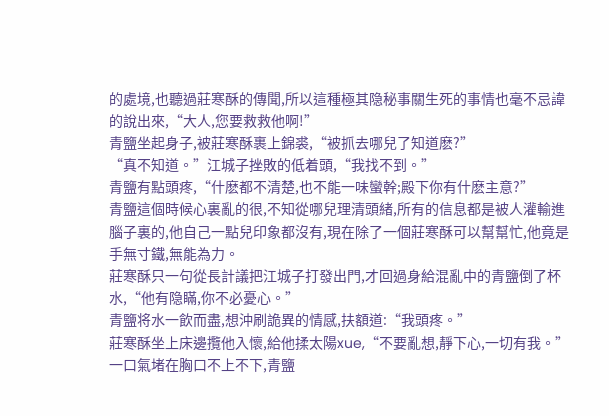的處境,也聽過莊寒酥的傳聞,所以這種極其隐秘事關生死的事情也毫不忌諱的說出來,“大人,您要救救他啊!”
青鹽坐起身子,被莊寒酥裹上錦裘,“被抓去哪兒了知道麽?”
“真不知道。”江城子挫敗的低着頭,“我找不到。”
青鹽有點頭疼,“什麽都不清楚,也不能一味蠻幹;殿下你有什麽主意?”
青鹽這個時候心裏亂的很,不知從哪兒理清頭緒,所有的信息都是被人灌輸進腦子裏的,他自己一點兒印象都沒有,現在除了一個莊寒酥可以幫幫忙,他竟是手無寸鐵,無能為力。
莊寒酥只一句從長計議把江城子打發出門,才回過身給混亂中的青鹽倒了杯水,“他有隐瞞,你不必憂心。”
青鹽将水一飲而盡,想沖刷詭異的情感,扶額道:“我頭疼。”
莊寒酥坐上床邊攬他入懷,給他揉太陽xue,“不要亂想,靜下心,一切有我。”
一口氣堵在胸口不上不下,青鹽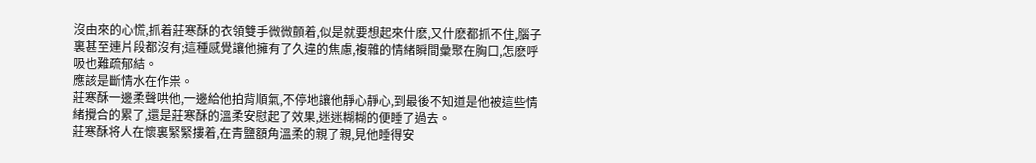沒由來的心慌,抓着莊寒酥的衣領雙手微微顫着,似是就要想起來什麽,又什麽都抓不住,腦子裏甚至連片段都沒有;這種感覺讓他擁有了久違的焦慮,複雜的情緒瞬間彙聚在胸口,怎麽呼吸也難疏郁結。
應該是斷情水在作祟。
莊寒酥一邊柔聲哄他,一邊給他拍背順氣,不停地讓他靜心靜心,到最後不知道是他被這些情緒攪合的累了,還是莊寒酥的溫柔安慰起了效果,迷迷糊糊的便睡了過去。
莊寒酥将人在懷裏緊緊摟着,在青鹽額角溫柔的親了親,見他睡得安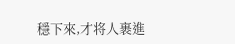穩下來,才将人裹進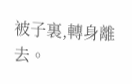被子裏,轉身離去。